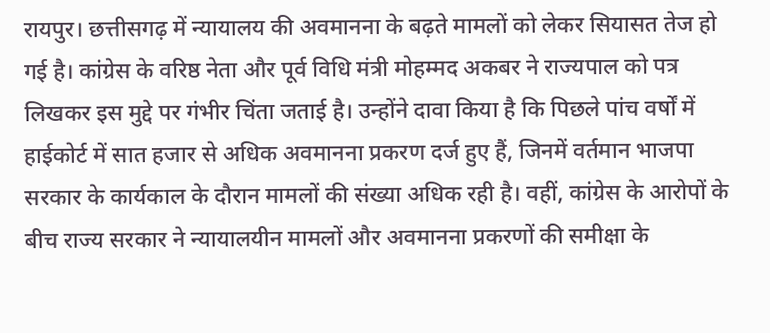रायपुर। छत्तीसगढ़ में न्यायालय की अवमानना के बढ़ते मामलों को लेकर सियासत तेज हो गई है। कांग्रेस के वरिष्ठ नेता और पूर्व विधि मंत्री मोहम्मद अकबर ने राज्यपाल को पत्र लिखकर इस मुद्दे पर गंभीर चिंता जताई है। उन्होंने दावा किया है कि पिछले पांच वर्षों में हाईकोर्ट में सात हजार से अधिक अवमानना प्रकरण दर्ज हुए हैं, जिनमें वर्तमान भाजपा सरकार के कार्यकाल के दौरान मामलों की संख्या अधिक रही है। वहीं, कांग्रेस के आरोपों के बीच राज्य सरकार ने न्यायालयीन मामलों और अवमानना प्रकरणों की समीक्षा के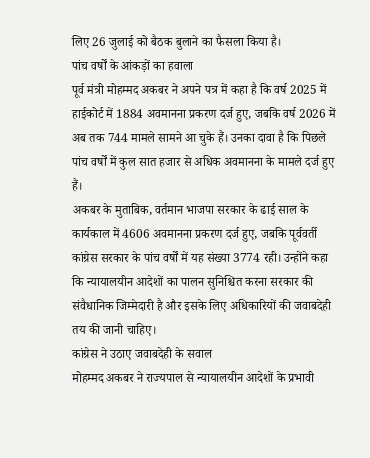लिए 26 जुलाई को बैठक बुलाने का फैसला किया है।
पांच वर्षों के आंकड़ों का हवाला
पूर्व मंत्री मोहम्मद अकबर ने अपने पत्र में कहा है कि वर्ष 2025 में हाईकोर्ट में 1884 अवमानना प्रकरण दर्ज हुए, जबकि वर्ष 2026 में अब तक 744 मामले सामने आ चुके हैं। उनका दावा है कि पिछले पांच वर्षों में कुल सात हजार से अधिक अवमानना के मामले दर्ज हुए हैं।
अकबर के मुताबिक, वर्तमान भाजपा सरकार के ढाई साल के कार्यकाल में 4606 अवमानना प्रकरण दर्ज हुए, जबकि पूर्ववर्ती कांग्रेस सरकार के पांच वर्षों में यह संख्या 3774 रही। उन्होंने कहा कि न्यायालयीन आदेशों का पालन सुनिश्चित करना सरकार की संवैधानिक जिम्मेदारी है और इसके लिए अधिकारियों की जवाबदेही तय की जानी चाहिए।
कांग्रेस ने उठाए जवाबदेही के सवाल
मोहम्मद अकबर ने राज्यपाल से न्यायालयीन आदेशों के प्रभावी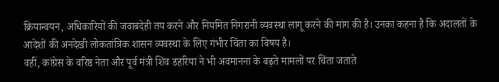क्रियान्वयन, अधिकारियों की जवाबदेही तय करने और नियमित निगरानी व्यवस्था लागू करने की मांग की है। उनका कहना है कि अदालतों के आदेशों की अनदेखी लोकतांत्रिक शासन व्यवस्था के लिए गंभीर चिंता का विषय है।
वहीं, कांग्रेस के वरिष्ठ नेता और पूर्व मंत्री शिव डहरिया ने भी अवमानना के बढ़ते मामलों पर चिंता जताते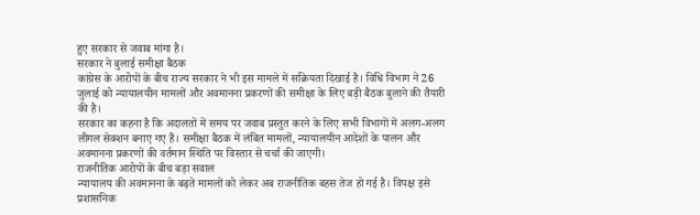हुए सरकार से जवाब मांगा है।
सरकार ने बुलाई समीक्षा बैठक
कांग्रेस के आरोपों के बीच राज्य सरकार ने भी इस मामले में सक्रियता दिखाई है। विधि विभाग ने 26 जुलाई को न्यायालयीन मामलों और अवमानना प्रकरणों की समीक्षा के लिए बड़ी बैठक बुलाने की तैयारी की है।
सरकार का कहना है कि अदालतों में समय पर जवाब प्रस्तुत करने के लिए सभी विभागों में अलग-अलग लीगल सेक्शन बनाए गए हैं। समीक्षा बैठक में लंबित मामलों, न्यायालयीन आदेशों के पालन और अवमानना प्रकरणों की वर्तमान स्थिति पर विस्तार से चर्चा की जाएगी।
राजनीतिक आरोपों के बीच बड़ा सवाल
न्यायालय की अवमानना के बढ़ते मामलों को लेकर अब राजनीतिक बहस तेज हो गई है। विपक्ष इसे प्रशासनिक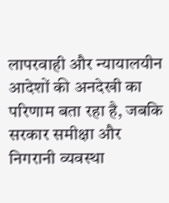लापरवाही और न्यायालयीन आदेशों की अनदेखी का परिणाम बता रहा है, जबकि सरकार समीक्षा और निगरानी व्यवस्था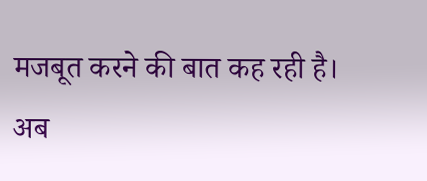मजबूत करने की बात कह रही है। अब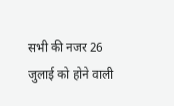सभी की नजर 26 जुलाई को होने वाली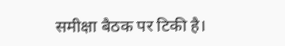समीक्षा बैठक पर टिकी है।